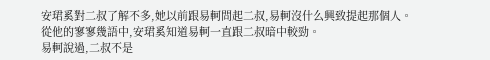安珺奚對二叔了解不多,她以前跟易軻問起二叔,易軻沒什么興致提起那個人。
從他的寥寥幾語中,安珺奚知道易軻一直跟二叔暗中較勁。
易軻說過,二叔不是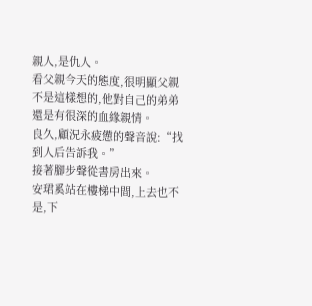親人,是仇人。
看父親今天的態度,很明顯父親不是這樣想的,他對自己的弟弟還是有很深的血緣親情。
良久,顧況永疲憊的聲音說:“找到人后告訴我。”
接著腳步聲從書房出來。
安珺奚站在樓梯中間,上去也不是,下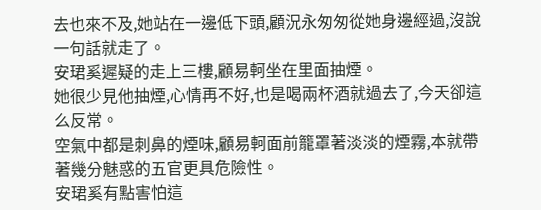去也來不及,她站在一邊低下頭,顧況永匆匆從她身邊經過,沒說一句話就走了。
安珺奚遲疑的走上三樓,顧易軻坐在里面抽煙。
她很少見他抽煙,心情再不好,也是喝兩杯酒就過去了,今天卻這么反常。
空氣中都是刺鼻的煙味,顧易軻面前籠罩著淡淡的煙霧,本就帶著幾分魅惑的五官更具危險性。
安珺奚有點害怕這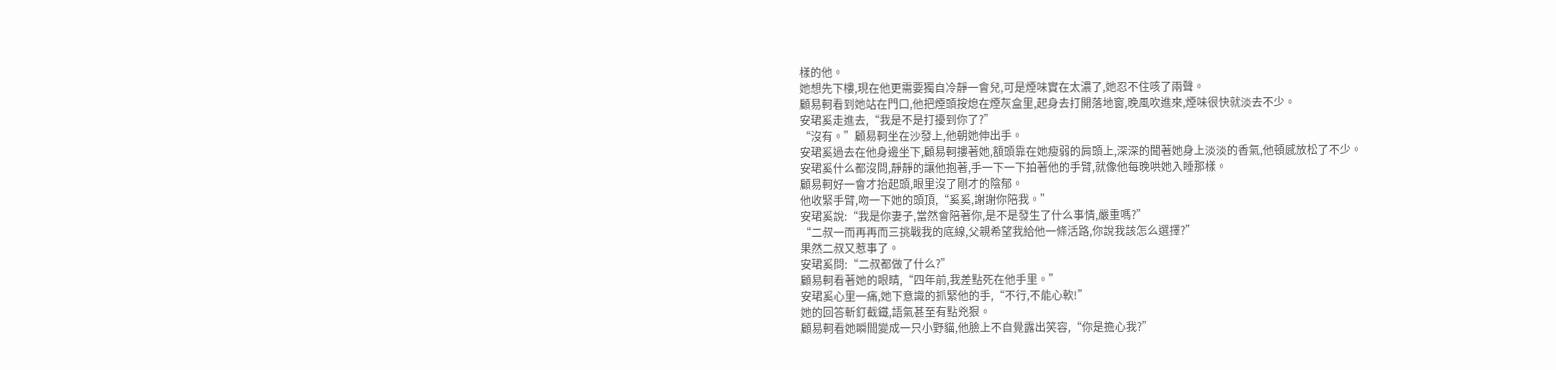樣的他。
她想先下樓,現在他更需要獨自冷靜一會兒,可是煙味實在太濃了,她忍不住咳了兩聲。
顧易軻看到她站在門口,他把煙頭按熄在煙灰盒里,起身去打開落地窗,晚風吹進來,煙味很快就淡去不少。
安珺奚走進去,“我是不是打擾到你了?”
“沒有。”顧易軻坐在沙發上,他朝她伸出手。
安珺奚過去在他身邊坐下,顧易軻摟著她,額頭靠在她瘦弱的肩頭上,深深的聞著她身上淡淡的香氣,他頓感放松了不少。
安珺奚什么都沒問,靜靜的讓他抱著,手一下一下拍著他的手臂,就像他每晚哄她入睡那樣。
顧易軻好一會才抬起頭,眼里沒了剛才的陰郁。
他收緊手臂,吻一下她的頭頂,“奚奚,謝謝你陪我。”
安珺奚說:“我是你妻子,當然會陪著你,是不是發生了什么事情,嚴重嗎?”
“二叔一而再再而三挑戰我的底線,父親希望我給他一條活路,你說我該怎么選擇?”
果然二叔又惹事了。
安珺奚問:“二叔都做了什么?”
顧易軻看著她的眼睛,“四年前,我差點死在他手里。”
安珺奚心里一痛,她下意識的抓緊他的手,“不行,不能心軟!”
她的回答斬釘截鐵,語氣甚至有點兇狠。
顧易軻看她瞬間變成一只小野貓,他臉上不自覺露出笑容,“你是擔心我?”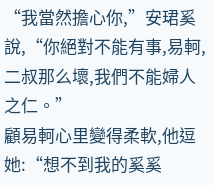“我當然擔心你,”安珺奚說,“你絕對不能有事,易軻,二叔那么壞,我們不能婦人之仁。”
顧易軻心里變得柔軟,他逗她:“想不到我的奚奚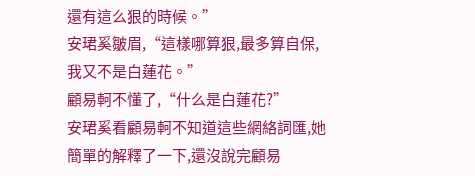還有這么狠的時候。”
安珺奚皺眉,“這樣哪算狠,最多算自保,我又不是白蓮花。”
顧易軻不懂了,“什么是白蓮花?”
安珺奚看顧易軻不知道這些網絡詞匯,她簡單的解釋了一下,還沒說完顧易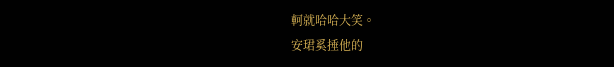軻就哈哈大笑。
安珺奚捶他的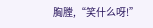胸膛,“笑什么呀!”